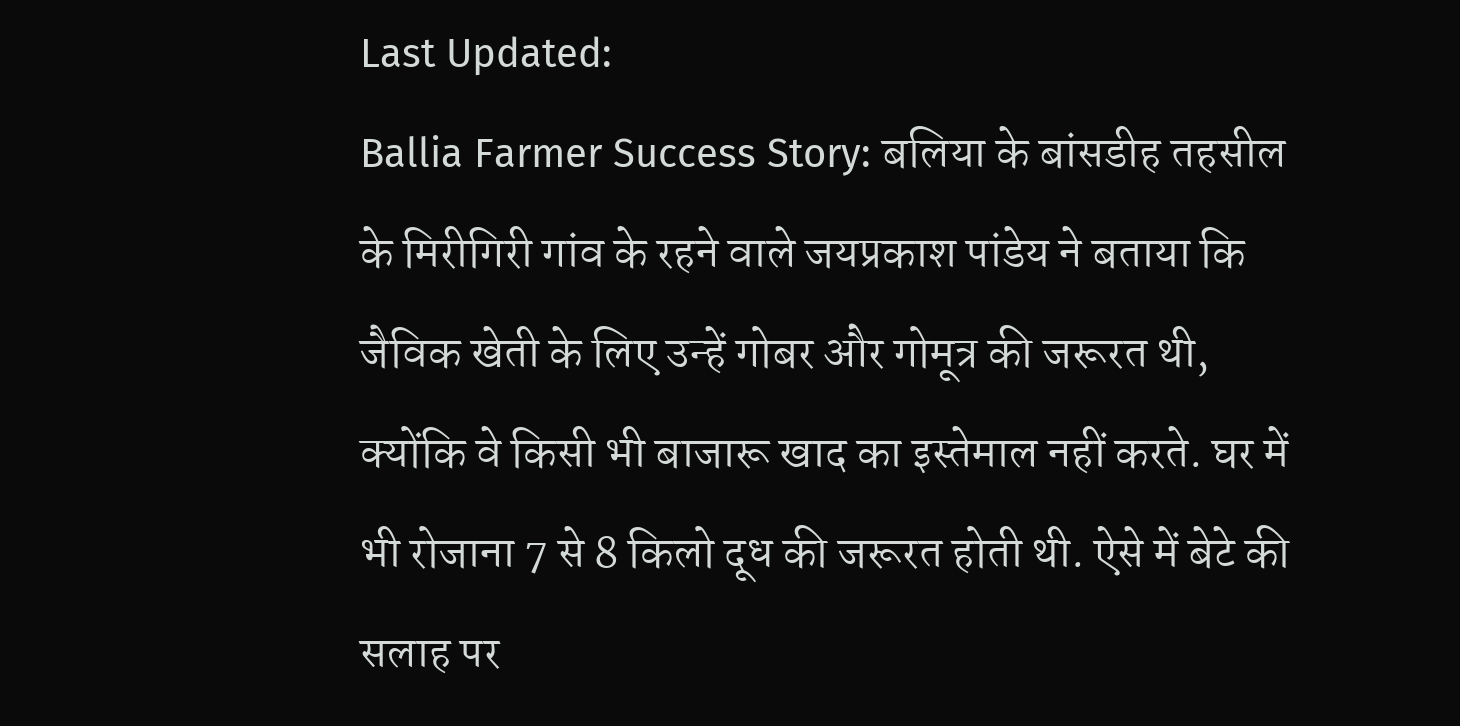Last Updated:
Ballia Farmer Success Story: बलिया के बांसडीह तहसील के मिरीगिरी गांव के रहने वाले जयप्रकाश पांडेय ने बताया कि जैविक खेती के लिए उन्हें गोबर और गोमूत्र की जरूरत थी, क्योंकि वे किसी भी बाजारू खाद का इस्तेमाल नहीं करते. घर में भी रोजाना 7 से 8 किलो दूध की जरूरत होती थी. ऐसे में बेटे की सलाह पर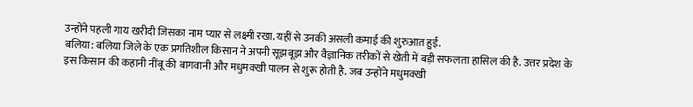उन्होंने पहली गाय खरीदी जिसका नाम प्यार से लक्ष्मी रखा. यहीं से उनकी असली कमाई की शुरुआत हुई.
बलिया: बलिया जिले के एक प्रगतिशील किसान ने अपनी सूझबूझ और वैज्ञानिक तरीकों से खेती में बड़ी सफलता हासिल की है. उत्तर प्रदेश के इस किसान की कहानी नींबू की बागवानी और मधुमक्खी पालन से शुरू होती है. जब उन्होंने मधुमक्खी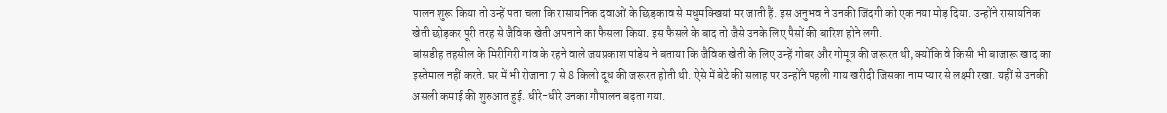पालन शुरू किया तो उन्हें पता चला कि रासायनिक दवाओं के छिड़काव से मधुमक्खियां मर जाती हैं. इस अनुभव ने उनकी जिंदगी को एक नया मोड़ दिया. उन्होंने रासायनिक खेती छोड़कर पूरी तरह से जैविक खेती अपनाने का फैसला किया. इस फैसले के बाद तो जैसे उनके लिए पैसों की बारिश होने लगी.
बांसडीह तहसील के मिरीगिरी गांव के रहने वाले जयप्रकाश पांडेय ने बताया कि जैविक खेती के लिए उन्हें गोबर और गोमूत्र की जरूरत थी, क्योंकि वे किसी भी बाजारू खाद का इस्तेमाल नहीं करते. घर में भी रोजाना 7 से 8 किलो दूध की जरूरत होती थी. ऐसे में बेटे की सलाह पर उन्होंने पहली गाय खरीदी जिसका नाम प्यार से लक्ष्मी रखा. यहीं से उनकी असली कमाई की शुरुआत हुई. धीरे-धीरे उनका गौपालन बढ़ता गया.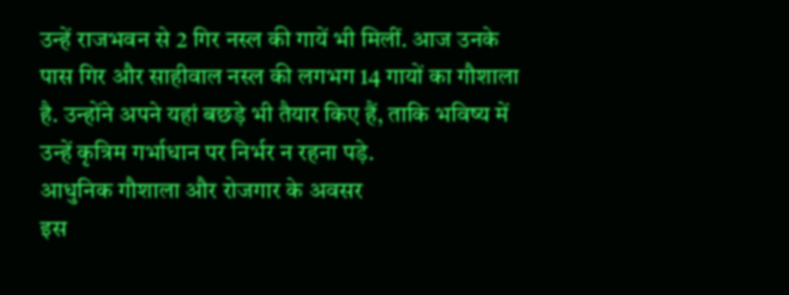उन्हें राजभवन से 2 गिर नस्ल की गायें भी मिलीं. आज उनके पास गिर और साहीवाल नस्ल की लगभग 14 गायों का गौशाला है. उन्होंने अपने यहां बछड़े भी तैयार किए हैं, ताकि भविष्य में उन्हें कृत्रिम गर्भाधान पर निर्भर न रहना पड़े.
आधुनिक गौशाला और रोजगार के अवसर
इस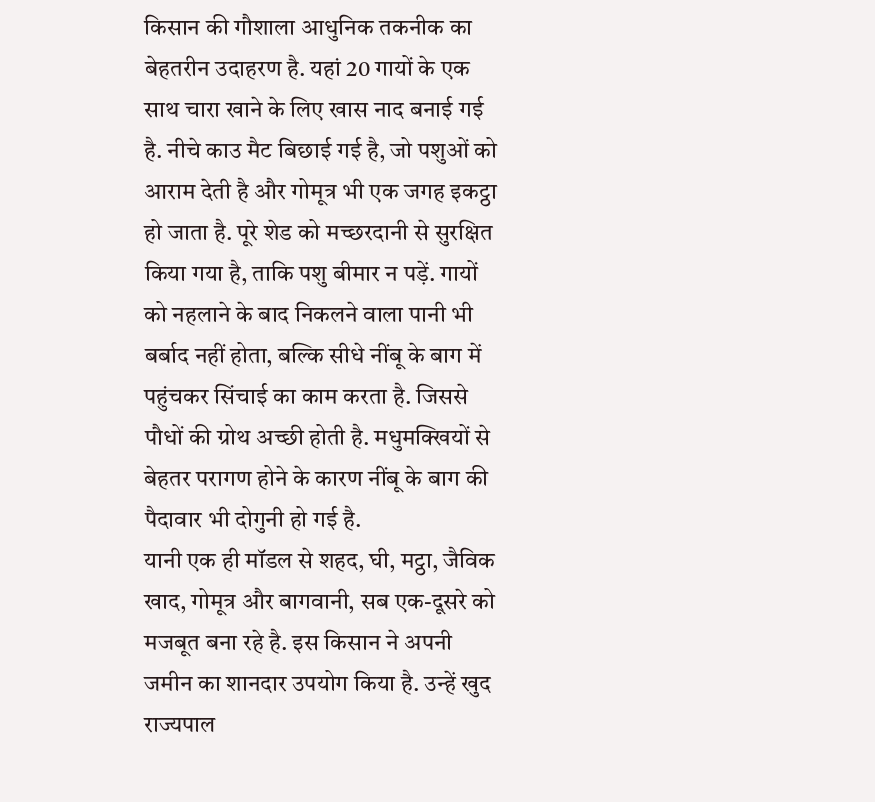किसान की गौशाला आधुनिक तकनीक का बेहतरीन उदाहरण है. यहां 20 गायों के एक साथ चारा खाने के लिए खास नाद बनाई गई है. नीचे काउ मैट बिछाई गई है, जो पशुओं को आराम देती है और गोमूत्र भी एक जगह इकट्ठा हो जाता है. पूरे शेड को मच्छरदानी से सुरक्षित किया गया है, ताकि पशु बीमार न पड़ें. गायों को नहलाने के बाद निकलने वाला पानी भी बर्बाद नहीं होता, बल्कि सीधे नींबू के बाग में पहुंचकर सिंचाई का काम करता है. जिससे पौधों की ग्रोथ अच्छी होती है. मधुमक्खियों से बेहतर परागण होने के कारण नींबू के बाग की पैदावार भी दोगुनी हो गई है.
यानी एक ही मॉडल से शहद, घी, मट्ठा, जैविक खाद, गोमूत्र और बागवानी, सब एक-दूसरे को मजबूत बना रहे है. इस किसान ने अपनी जमीन का शानदार उपयोग किया है. उन्हें खुद राज्यपाल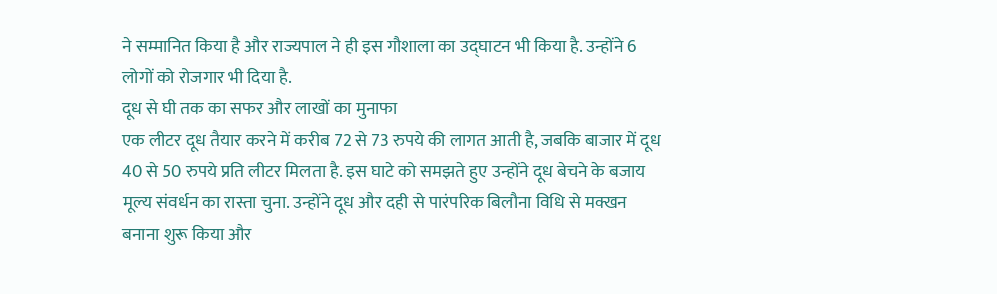ने सम्मानित किया है और राज्यपाल ने ही इस गौशाला का उद्घाटन भी किया है. उन्होंने 6 लोगों को रोजगार भी दिया है.
दूध से घी तक का सफर और लाखों का मुनाफा
एक लीटर दूध तैयार करने में करीब 72 से 73 रुपये की लागत आती है, जबकि बाजार में दूध 40 से 50 रुपये प्रति लीटर मिलता है. इस घाटे को समझते हुए उन्होंने दूध बेचने के बजाय मूल्य संवर्धन का रास्ता चुना. उन्होंने दूध और दही से पारंपरिक बिलौना विधि से मक्खन बनाना शुरू किया और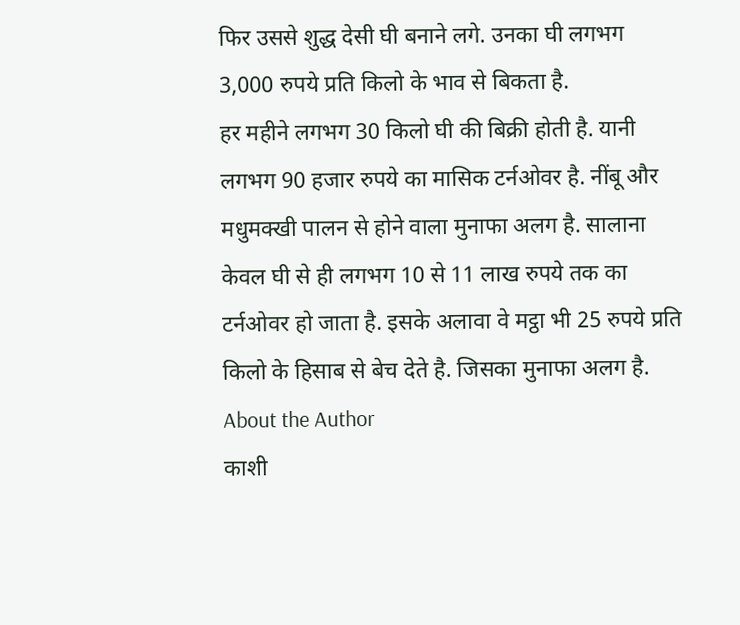फिर उससे शुद्ध देसी घी बनाने लगे. उनका घी लगभग 3,000 रुपये प्रति किलो के भाव से बिकता है.
हर महीने लगभग 30 किलो घी की बिक्री होती है. यानी लगभग 90 हजार रुपये का मासिक टर्नओवर है. नींबू और मधुमक्खी पालन से होने वाला मुनाफा अलग है. सालाना केवल घी से ही लगभग 10 से 11 लाख रुपये तक का टर्नओवर हो जाता है. इसके अलावा वे मट्ठा भी 25 रुपये प्रति किलो के हिसाब से बेच देते है. जिसका मुनाफा अलग है.
About the Author
काशी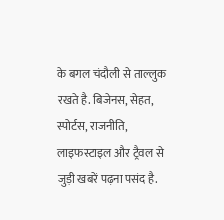के बगल चंदौली से ताल्लुक रखते है. बिजेनस, सेहत, स्पोर्टस, राजनीति, लाइफस्टाइल और ट्रैवल से जुड़ी खबरें पढ़ना पसंद है.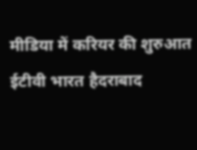मीडिया में करियर की शुरुआत ईटीवी भारत हैदराबाद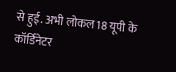से हुई. अभी लोकल18 यूपी के कॉर्डिनेटर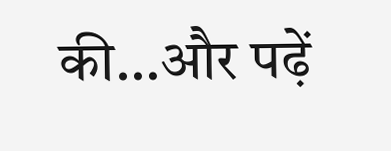की…और पढ़ें